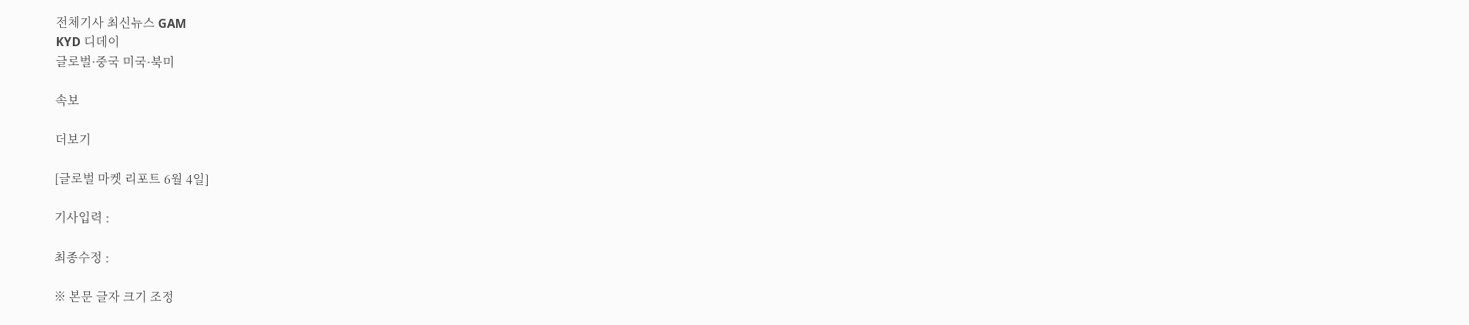전체기사 최신뉴스 GAM
KYD 디데이
글로벌·중국 미국·북미

속보

더보기

[글로벌 마켓 리포트 6월 4일]

기사입력 :

최종수정 :

※ 본문 글자 크기 조정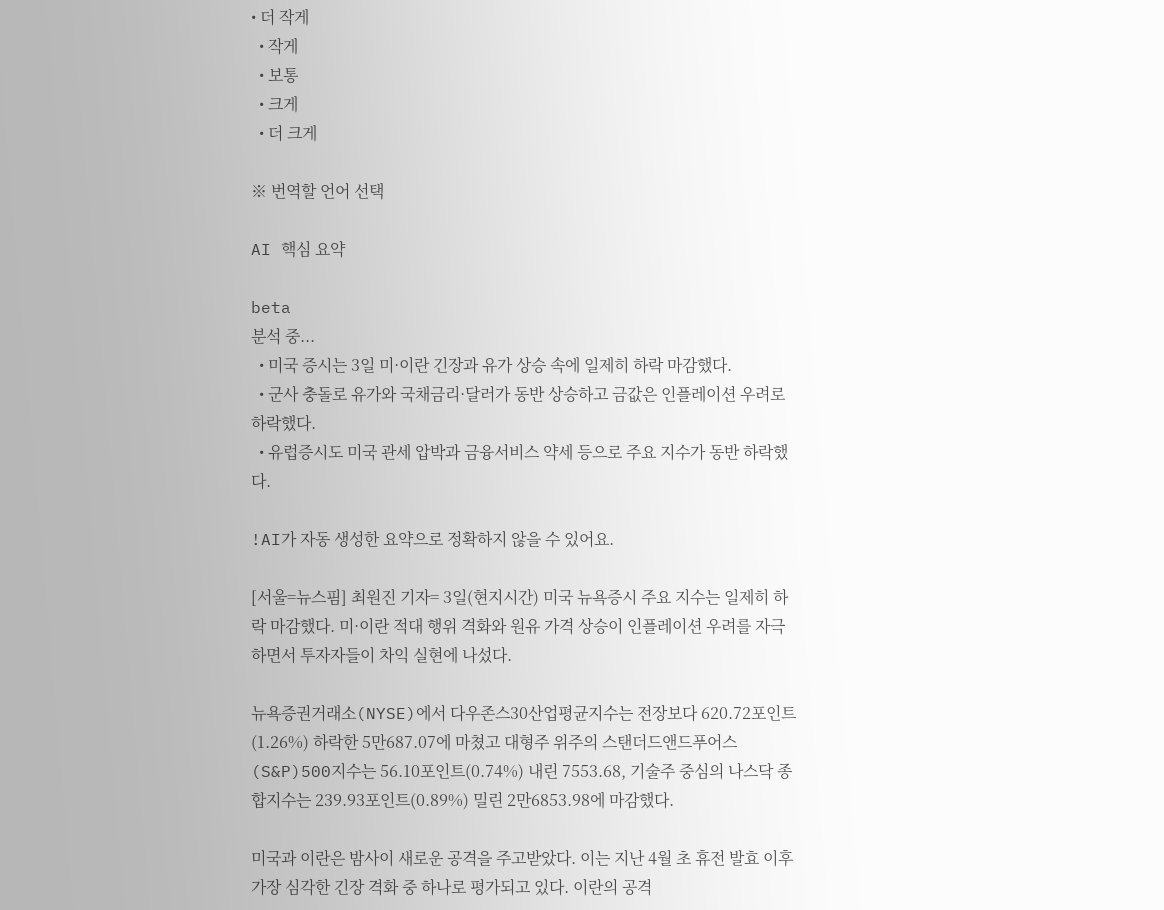• 더 작게
  • 작게
  • 보통
  • 크게
  • 더 크게

※ 번역할 언어 선택

AI 핵심 요약

beta
분석 중...
  • 미국 증시는 3일 미·이란 긴장과 유가 상승 속에 일제히 하락 마감했다.
  • 군사 충돌로 유가와 국채금리·달러가 동반 상승하고 금값은 인플레이션 우려로 하락했다.
  • 유럽증시도 미국 관세 압박과 금융서비스 약세 등으로 주요 지수가 동반 하락했다.

!AI가 자동 생성한 요약으로 정확하지 않을 수 있어요.

[서울=뉴스핌] 최원진 기자= 3일(현지시간) 미국 뉴욕증시 주요 지수는 일제히 하락 마감했다. 미·이란 적대 행위 격화와 원유 가격 상승이 인플레이션 우려를 자극하면서 투자자들이 차익 실현에 나섰다.

뉴욕증권거래소(NYSE)에서 다우존스30산업평균지수는 전장보다 620.72포인트(1.26%) 하락한 5만687.07에 마쳤고 대형주 위주의 스탠더드앤드푸어스(S&P)500지수는 56.10포인트(0.74%) 내린 7553.68, 기술주 중심의 나스닥 종합지수는 239.93포인트(0.89%) 밀린 2만6853.98에 마감했다.

미국과 이란은 밤사이 새로운 공격을 주고받았다. 이는 지난 4월 초 휴전 발효 이후 가장 심각한 긴장 격화 중 하나로 평가되고 있다. 이란의 공격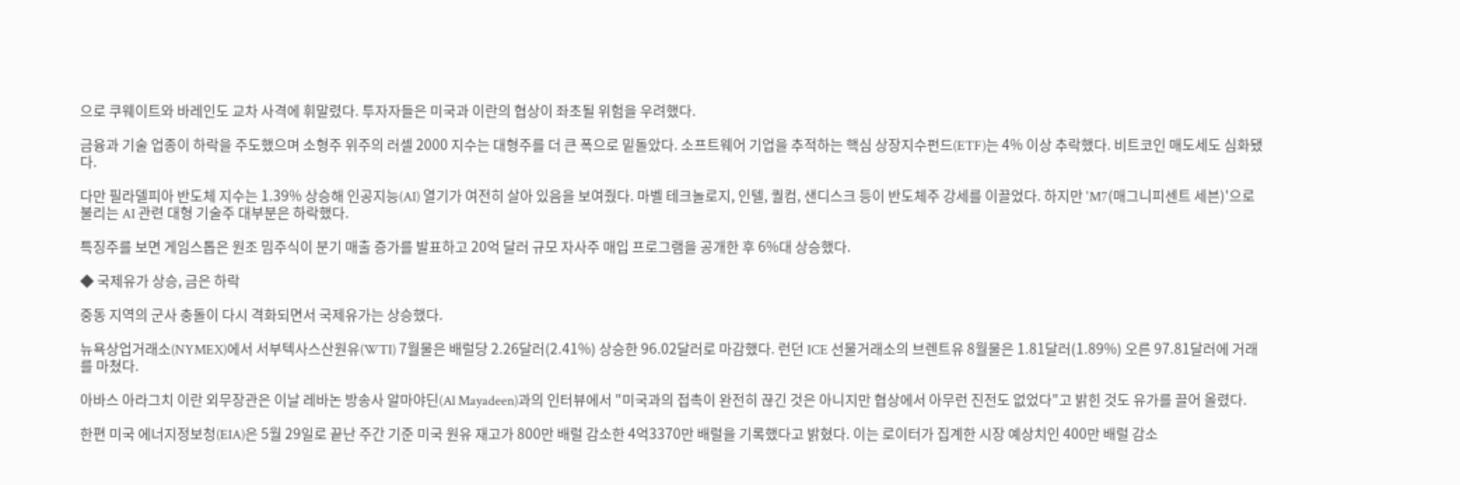으로 쿠웨이트와 바레인도 교차 사격에 휘말렸다. 투자자들은 미국과 이란의 협상이 좌초될 위험을 우려했다.

금융과 기술 업종이 하락을 주도했으며 소형주 위주의 러셀 2000 지수는 대형주를 더 큰 폭으로 밑돌았다. 소프트웨어 기업을 추적하는 핵심 상장지수펀드(ETF)는 4% 이상 추락했다. 비트코인 매도세도 심화됐다.

다만 필라델피아 반도체 지수는 1.39% 상승해 인공지능(AI) 열기가 여전히 살아 있음을 보여줬다. 마벨 테크놀로지, 인텔, 퀄컴, 샌디스크 등이 반도체주 강세를 이끌었다. 하지만 'M7(매그니피센트 세븐)'으로 불리는 AI 관련 대형 기술주 대부분은 하락했다.

특징주를 보면 게임스톱은 원조 밈주식이 분기 매출 증가를 발표하고 20억 달러 규모 자사주 매입 프로그램을 공개한 후 6%대 상승했다.

◆ 국제유가 상승, 금은 하락

중동 지역의 군사 충돌이 다시 격화되면서 국제유가는 상승했다.

뉴욕상업거래소(NYMEX)에서 서부텍사스산원유(WTI) 7월물은 배럴당 2.26달러(2.41%) 상승한 96.02달러로 마감했다. 런던 ICE 선물거래소의 브렌트유 8월물은 1.81달러(1.89%) 오른 97.81달러에 거래를 마쳤다.

아바스 아라그치 이란 외무장관은 이날 레바논 방송사 알마야딘(Al Mayadeen)과의 인터뷰에서 "미국과의 접촉이 완전히 끊긴 것은 아니지만 협상에서 아무런 진전도 없었다"고 밝힌 것도 유가를 끌어 올렸다.

한편 미국 에너지정보청(EIA)은 5월 29일로 끝난 주간 기준 미국 원유 재고가 800만 배럴 감소한 4억3370만 배럴을 기록했다고 밝혔다. 이는 로이터가 집계한 시장 예상치인 400만 배럴 감소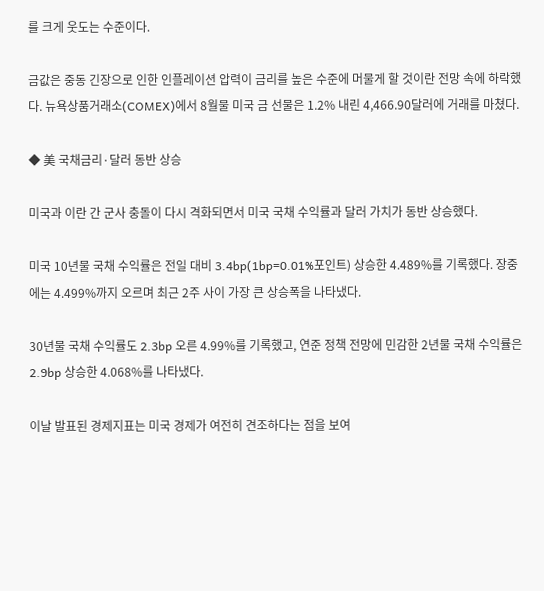를 크게 웃도는 수준이다.

금값은 중동 긴장으로 인한 인플레이션 압력이 금리를 높은 수준에 머물게 할 것이란 전망 속에 하락했다. 뉴욕상품거래소(COMEX)에서 8월물 미국 금 선물은 1.2% 내린 4,466.90달러에 거래를 마쳤다.

◆ 美 국채금리·달러 동반 상승

미국과 이란 간 군사 충돌이 다시 격화되면서 미국 국채 수익률과 달러 가치가 동반 상승했다.

미국 10년물 국채 수익률은 전일 대비 3.4bp(1bp=0.01%포인트) 상승한 4.489%를 기록했다. 장중에는 4.499%까지 오르며 최근 2주 사이 가장 큰 상승폭을 나타냈다.

30년물 국채 수익률도 2.3bp 오른 4.99%를 기록했고, 연준 정책 전망에 민감한 2년물 국채 수익률은 2.9bp 상승한 4.068%를 나타냈다.

이날 발표된 경제지표는 미국 경제가 여전히 견조하다는 점을 보여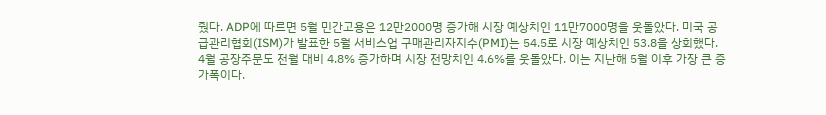줬다. ADP에 따르면 5월 민간고용은 12만2000명 증가해 시장 예상치인 11만7000명을 웃돌았다. 미국 공급관리협회(ISM)가 발표한 5월 서비스업 구매관리자지수(PMI)는 54.5로 시장 예상치인 53.8을 상회했다. 4월 공장주문도 전월 대비 4.8% 증가하며 시장 전망치인 4.6%를 웃돌았다. 이는 지난해 5월 이후 가장 큰 증가폭이다.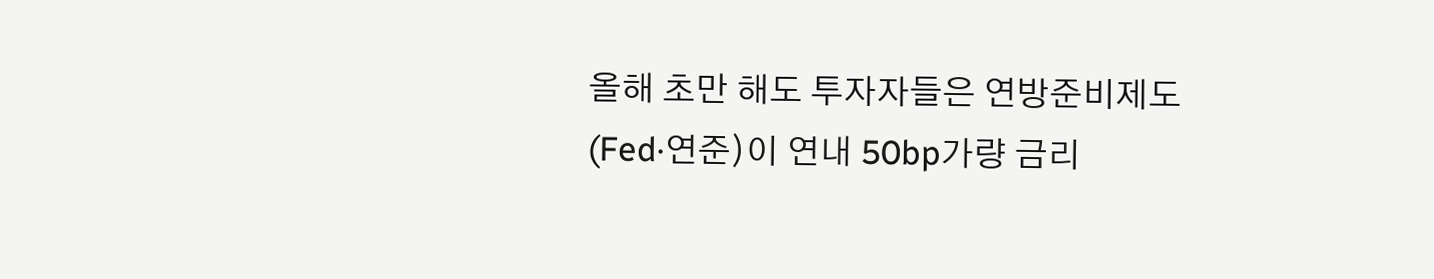올해 초만 해도 투자자들은 연방준비제도(Fed·연준)이 연내 50bp가량 금리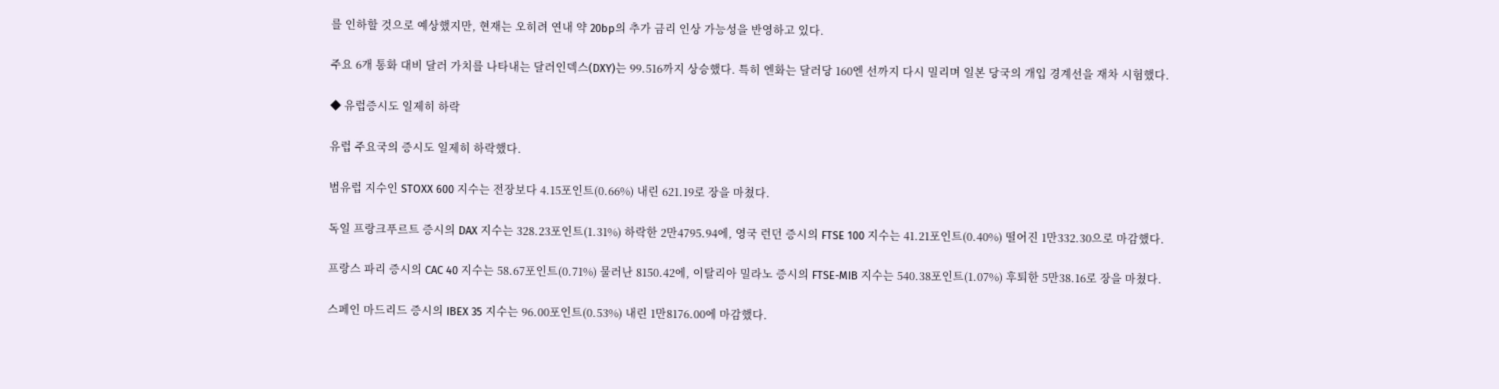를 인하할 것으로 예상했지만, 현재는 오히려 연내 약 20bp의 추가 금리 인상 가능성을 반영하고 있다.

주요 6개 통화 대비 달러 가치를 나타내는 달러인덱스(DXY)는 99.516까지 상승했다. 특히 엔화는 달러당 160엔 선까지 다시 밀리며 일본 당국의 개입 경계선을 재차 시험했다.

◆ 유럽증시도 일제히 하락

유럽 주요국의 증시도 일제히 하락했다.

범유럽 지수인 STOXX 600 지수는 전장보다 4.15포인트(0.66%) 내린 621.19로 장을 마쳤다.

독일 프랑크푸르트 증시의 DAX 지수는 328.23포인트(1.31%) 하락한 2만4795.94에, 영국 런던 증시의 FTSE 100 지수는 41.21포인트(0.40%) 떨어진 1만332.30으로 마감했다.

프랑스 파리 증시의 CAC 40 지수는 58.67포인트(0.71%) 물러난 8150.42에, 이탈리아 밀라노 증시의 FTSE-MIB 지수는 540.38포인트(1.07%) 후퇴한 5만38.16로 장을 마쳤다.

스페인 마드리드 증시의 IBEX 35 지수는 96.00포인트(0.53%) 내린 1만8176.00에 마감했다.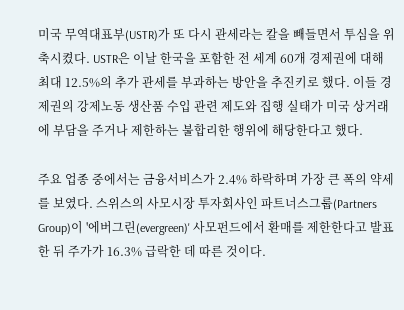미국 무역대표부(USTR)가 또 다시 관세라는 칼을 빼들면서 투심을 위축시켰다. USTR은 이날 한국을 포함한 전 세계 60개 경제권에 대해 최대 12.5%의 추가 관세를 부과하는 방안을 추진키로 했다. 이들 경제권의 강제노동 생산품 수입 관련 제도와 집행 실태가 미국 상거래에 부담을 주거나 제한하는 불합리한 행위에 해당한다고 했다.

주요 업종 중에서는 금융서비스가 2.4% 하락하며 가장 큰 폭의 약세를 보였다. 스위스의 사모시장 투자회사인 파트너스그룹(Partners Group)이 '에버그린(evergreen)' 사모펀드에서 환매를 제한한다고 발표한 뒤 주가가 16.3% 급락한 데 따른 것이다.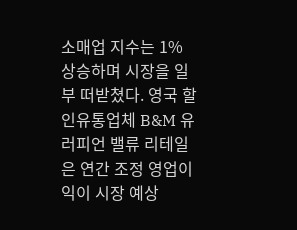소매업 지수는 1% 상승하며 시장을 일부 떠받쳤다. 영국 할인유통업체 B&M 유러피언 밸류 리테일은 연간 조정 영업이익이 시장 예상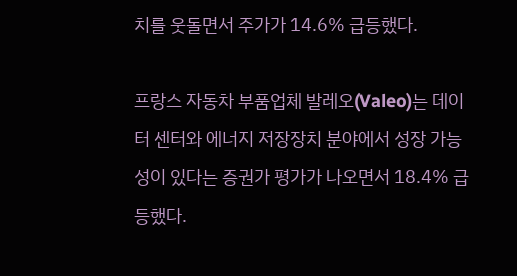치를 웃돌면서 주가가 14.6% 급등했다.

프랑스 자동차 부품업체 발레오(Valeo)는 데이터 센터와 에너지 저장장치 분야에서 성장 가능성이 있다는 증권가 평가가 나오면서 18.4% 급등했다.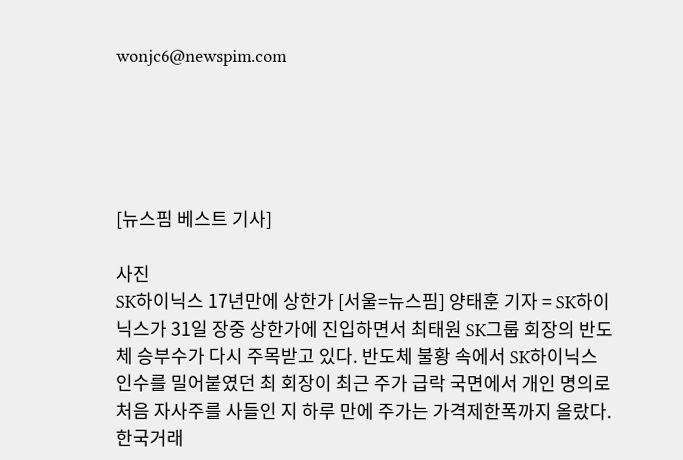wonjc6@newspim.com





[뉴스핌 베스트 기사]

사진
SK하이닉스 17년만에 상한가 [서울=뉴스핌] 양태훈 기자 = SK하이닉스가 31일 장중 상한가에 진입하면서 최태원 SK그룹 회장의 반도체 승부수가 다시 주목받고 있다. 반도체 불황 속에서 SK하이닉스 인수를 밀어붙였던 최 회장이 최근 주가 급락 국면에서 개인 명의로 처음 자사주를 사들인 지 하루 만에 주가는 가격제한폭까지 올랐다. 한국거래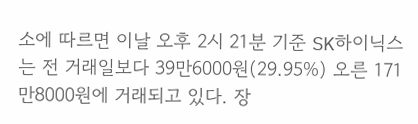소에 따르면 이날 오후 2시 21분 기준 SK하이닉스는 전 거래일보다 39만6000원(29.95%) 오른 171만8000원에 거래되고 있다. 장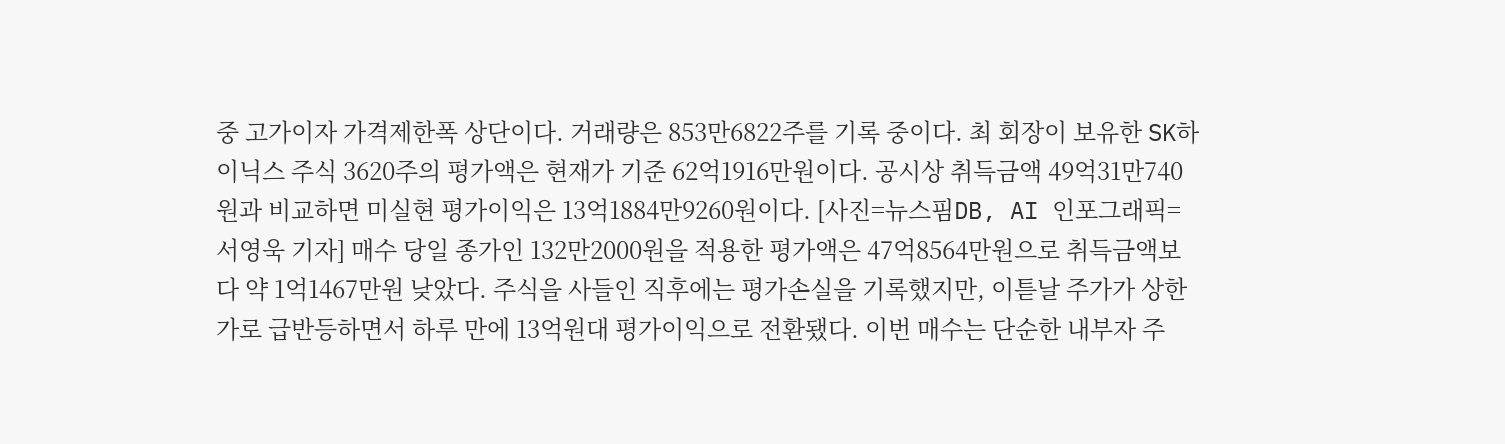중 고가이자 가격제한폭 상단이다. 거래량은 853만6822주를 기록 중이다. 최 회장이 보유한 SK하이닉스 주식 3620주의 평가액은 현재가 기준 62억1916만원이다. 공시상 취득금액 49억31만740원과 비교하면 미실현 평가이익은 13억1884만9260원이다. [사진=뉴스핌DB, AI 인포그래픽=서영욱 기자] 매수 당일 종가인 132만2000원을 적용한 평가액은 47억8564만원으로 취득금액보다 약 1억1467만원 낮았다. 주식을 사들인 직후에는 평가손실을 기록했지만, 이튿날 주가가 상한가로 급반등하면서 하루 만에 13억원대 평가이익으로 전환됐다. 이번 매수는 단순한 내부자 주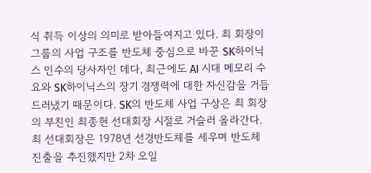식 취득 이상의 의미로 받아들여지고 있다. 최 회장이 그룹의 사업 구조를 반도체 중심으로 바꾼 SK하이닉스 인수의 당사자인 데다, 최근에도 AI 시대 메모리 수요와 SK하이닉스의 장기 경쟁력에 대한 자신감을 거듭 드러냈기 때문이다. SK의 반도체 사업 구상은 최 회장의 부친인 최종현 선대회장 시절로 거슬러 올라간다. 최 선대회장은 1978년 선경반도체를 세우며 반도체 진출을 추진했지만 2차 오일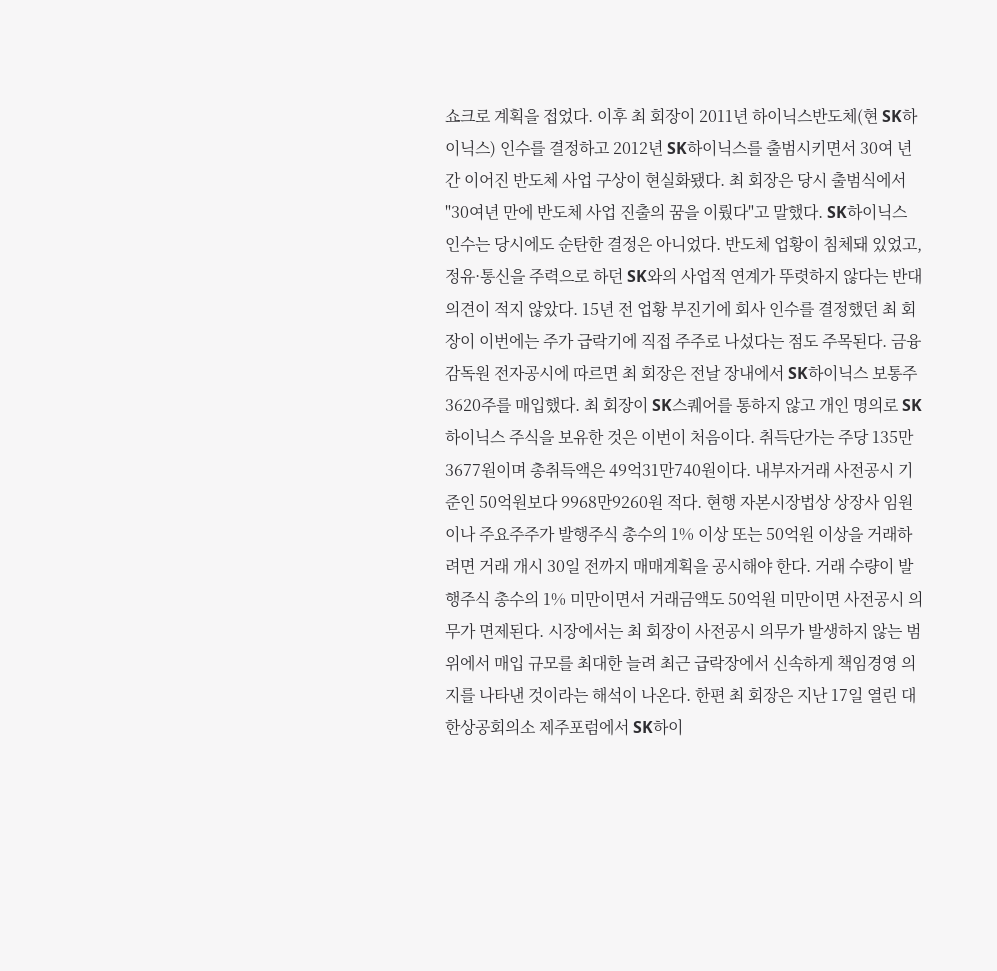쇼크로 계획을 접었다. 이후 최 회장이 2011년 하이닉스반도체(현 SK하이닉스) 인수를 결정하고 2012년 SK하이닉스를 출범시키면서 30여 년간 이어진 반도체 사업 구상이 현실화됐다. 최 회장은 당시 출범식에서 "30여년 만에 반도체 사업 진출의 꿈을 이뤘다"고 말했다. SK하이닉스 인수는 당시에도 순탄한 결정은 아니었다. 반도체 업황이 침체돼 있었고, 정유·통신을 주력으로 하던 SK와의 사업적 연계가 뚜렷하지 않다는 반대 의견이 적지 않았다. 15년 전 업황 부진기에 회사 인수를 결정했던 최 회장이 이번에는 주가 급락기에 직접 주주로 나섰다는 점도 주목된다. 금융감독원 전자공시에 따르면 최 회장은 전날 장내에서 SK하이닉스 보통주 3620주를 매입했다. 최 회장이 SK스퀘어를 통하지 않고 개인 명의로 SK하이닉스 주식을 보유한 것은 이번이 처음이다. 취득단가는 주당 135만3677원이며 총취득액은 49억31만740원이다. 내부자거래 사전공시 기준인 50억원보다 9968만9260원 적다. 현행 자본시장법상 상장사 임원이나 주요주주가 발행주식 총수의 1% 이상 또는 50억원 이상을 거래하려면 거래 개시 30일 전까지 매매계획을 공시해야 한다. 거래 수량이 발행주식 총수의 1% 미만이면서 거래금액도 50억원 미만이면 사전공시 의무가 면제된다. 시장에서는 최 회장이 사전공시 의무가 발생하지 않는 범위에서 매입 규모를 최대한 늘려 최근 급락장에서 신속하게 책임경영 의지를 나타낸 것이라는 해석이 나온다. 한편 최 회장은 지난 17일 열린 대한상공회의소 제주포럼에서 SK하이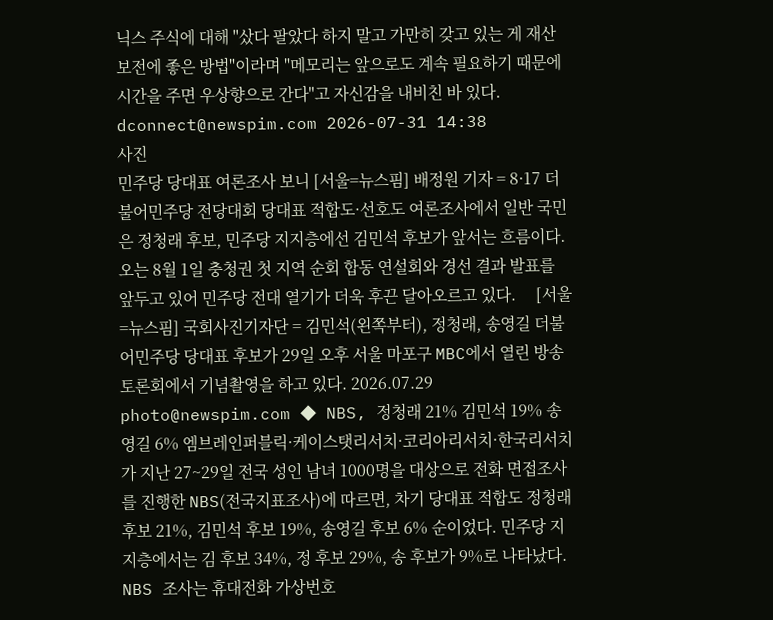닉스 주식에 대해 "샀다 팔았다 하지 말고 가만히 갖고 있는 게 재산 보전에 좋은 방법"이라며 "메모리는 앞으로도 계속 필요하기 때문에 시간을 주면 우상향으로 간다"고 자신감을 내비친 바 있다. dconnect@newspim.com 2026-07-31 14:38
사진
민주당 당대표 여론조사 보니 [서울=뉴스핌] 배정원 기자 = 8·17 더불어민주당 전당대회 당대표 적합도·선호도 여론조사에서 일반 국민은 정청래 후보, 민주당 지지층에선 김민석 후보가 앞서는 흐름이다. 오는 8월 1일 충청권 첫 지역 순회 합동 연설회와 경선 결과 발표를 앞두고 있어 민주당 전대 열기가 더욱 후끈 달아오르고 있다.     [서울=뉴스핌] 국회사진기자단 = 김민석(왼쪽부터), 정청래, 송영길 더불어민주당 당대표 후보가 29일 오후 서울 마포구 MBC에서 열린 방송토론회에서 기념촬영을 하고 있다. 2026.07.29 photo@newspim.com ◆ NBS, 정청래 21% 김민석 19% 송영길 6% 엠브레인퍼블릭·케이스탯리서치·코리아리서치·한국리서치가 지난 27~29일 전국 성인 남녀 1000명을 대상으로 전화 면접조사를 진행한 NBS(전국지표조사)에 따르면, 차기 당대표 적합도 정청래 후보 21%, 김민석 후보 19%, 송영길 후보 6% 순이었다. 민주당 지지층에서는 김 후보 34%, 정 후보 29%, 송 후보가 9%로 나타났다. NBS 조사는 휴대전화 가상번호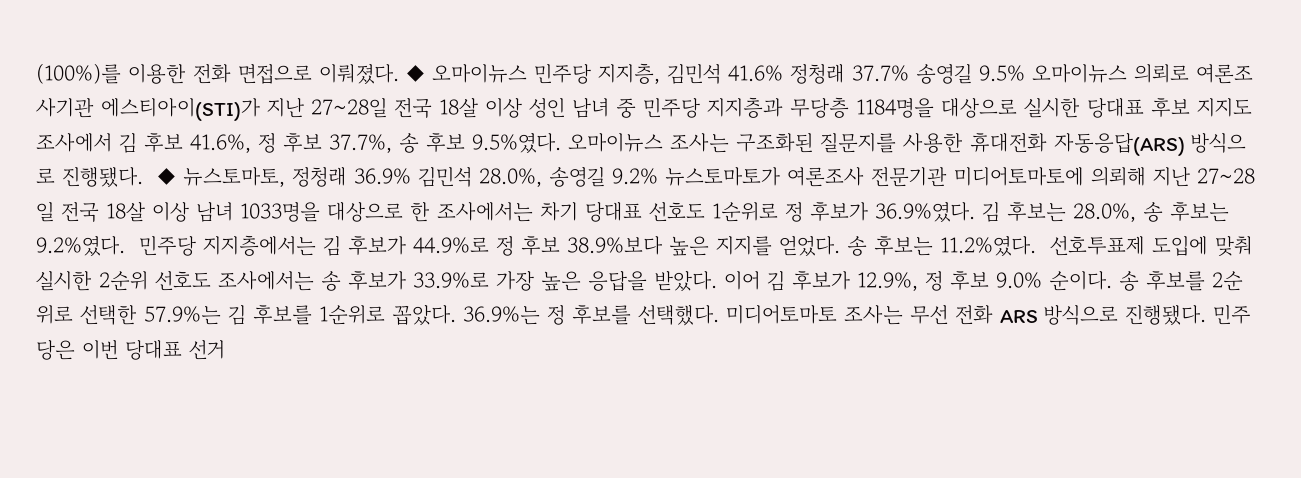(100%)를 이용한 전화 면접으로 이뤄졌다. ◆ 오마이뉴스 민주당 지지층, 김민석 41.6% 정청래 37.7% 송영길 9.5% 오마이뉴스 의뢰로 여론조사기관 에스티아이(STI)가 지난 27~28일 전국 18살 이상 성인 남녀 중 민주당 지지층과 무당층 1184명을 대상으로 실시한 당대표 후보 지지도 조사에서 김 후보 41.6%, 정 후보 37.7%, 송 후보 9.5%였다. 오마이뉴스 조사는 구조화된 질문지를 사용한 휴대전화 자동응답(ARS) 방식으로 진행됐다.  ◆ 뉴스토마토, 정청래 36.9% 김민석 28.0%, 송영길 9.2% 뉴스토마토가 여론조사 전문기관 미디어토마토에 의뢰해 지난 27~28일 전국 18살 이상 남녀 1033명을 대상으로 한 조사에서는 차기 당대표 선호도 1순위로 정 후보가 36.9%였다. 김 후보는 28.0%, 송 후보는 9.2%였다.  민주당 지지층에서는 김 후보가 44.9%로 정 후보 38.9%보다 높은 지지를 얻었다. 송 후보는 11.2%였다.  선호투표제 도입에 맞춰 실시한 2순위 선호도 조사에서는 송 후보가 33.9%로 가장 높은 응답을 받았다. 이어 김 후보가 12.9%, 정 후보 9.0% 순이다. 송 후보를 2순위로 선택한 57.9%는 김 후보를 1순위로 꼽았다. 36.9%는 정 후보를 선택했다. 미디어토마토 조사는 무선 전화 ARS 방식으로 진행됐다. 민주당은 이번 당대표 선거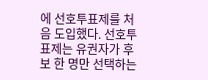에 선호투표제를 처음 도입했다. 선호투표제는 유권자가 후보 한 명만 선택하는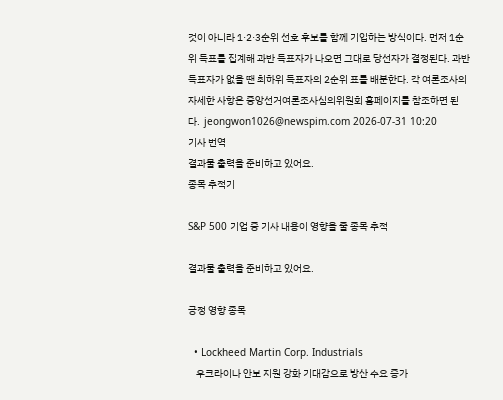것이 아니라 1·2·3순위 선호 후보를 함께 기입하는 방식이다. 먼저 1순위 득표를 집계해 과반 득표자가 나오면 그대로 당선자가 결정된다. 과반 득표자가 없을 땐 최하위 득표자의 2순위 표를 배분한다. 각 여론조사의 자세한 사항은 중앙선거여론조사심의위원회 홈페이지를 참조하면 된다.  jeongwon1026@newspim.com 2026-07-31 10:20
기사 번역
결과물 출력을 준비하고 있어요.
종목 추적기

S&P 500 기업 중 기사 내용이 영향을 줄 종목 추적

결과물 출력을 준비하고 있어요.

긍정 영향 종목

  • Lockheed Martin Corp. Industrials
    우크라이나 안보 지원 강화 기대감으로 방산 수요 증가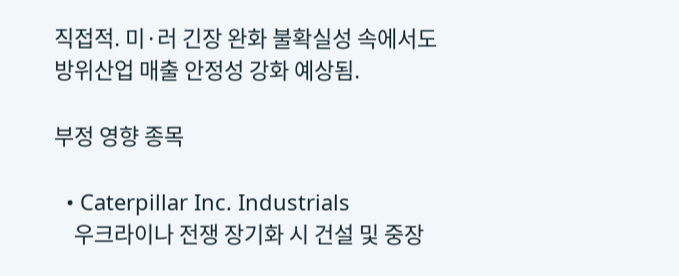직접적. 미·러 긴장 완화 불확실성 속에서도 방위산업 매출 안정성 강화 예상됨.

부정 영향 종목

  • Caterpillar Inc. Industrials
    우크라이나 전쟁 장기화 시 건설 및 중장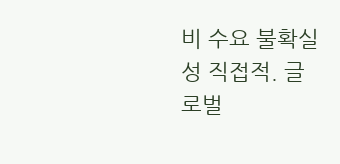비 수요 불확실성 직접적. 글로벌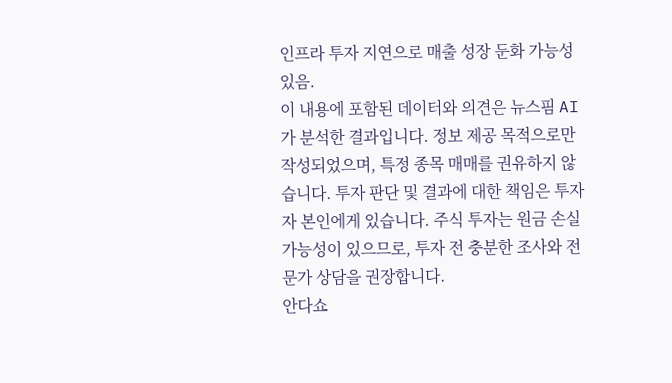인프라 투자 지연으로 매출 성장 둔화 가능성 있음.
이 내용에 포함된 데이터와 의견은 뉴스핌 AI가 분석한 결과입니다. 정보 제공 목적으로만 작성되었으며, 특정 종목 매매를 권유하지 않습니다. 투자 판단 및 결과에 대한 책임은 투자자 본인에게 있습니다. 주식 투자는 원금 손실 가능성이 있으므로, 투자 전 충분한 조사와 전문가 상담을 권장합니다.
안다쇼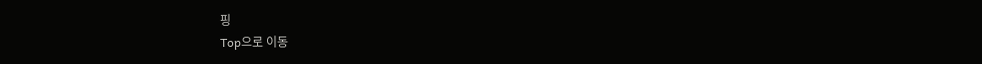핑
Top으로 이동